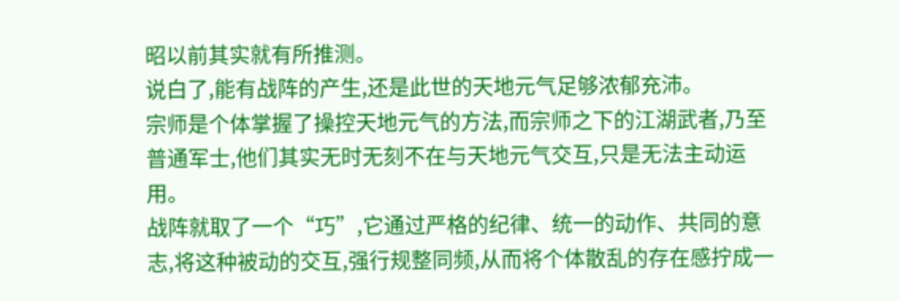昭以前其实就有所推测。
说白了,能有战阵的产生,还是此世的天地元气足够浓郁充沛。
宗师是个体掌握了操控天地元气的方法,而宗师之下的江湖武者,乃至普通军士,他们其实无时无刻不在与天地元气交互,只是无法主动运用。
战阵就取了一个“巧”,它通过严格的纪律、统一的动作、共同的意志,将这种被动的交互,强行规整同频,从而将个体散乱的存在感拧成一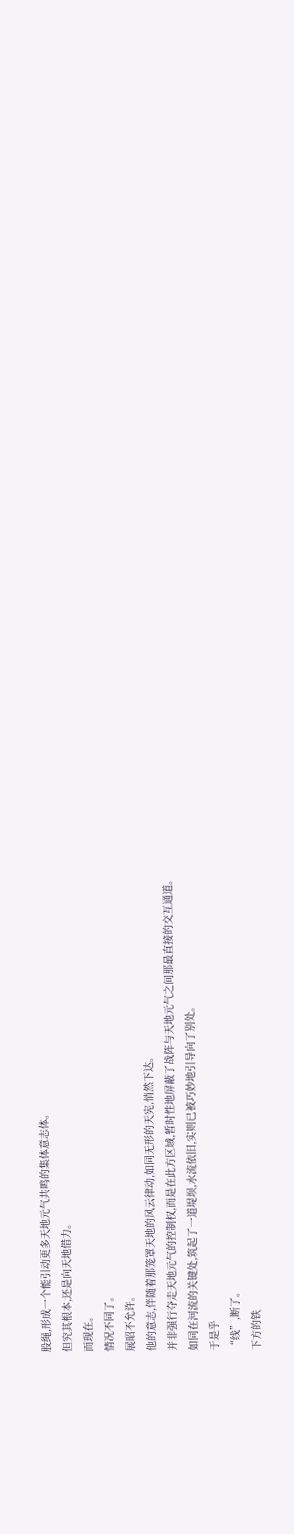股绳,形成一个能引动更多天地元气共鸣的集体意志体。
但究其根本,还是向天地借力。
而现在。
情况不同了。
展昭不允许。
他的意志,伴随着那笼罩天地的风云律动,如同无形的天宪,悄然下达。
并非强行夺走天地元气的控制权,而是在此方区域,暂时性地屏蔽了战阵与天地元气之间那最直接的交互通道。
如同在河流的关键处,筑起了一道堤坝,水流依旧,实则已被巧妙地引导向了别处。
于是乎
“线”,断了。
下方的铁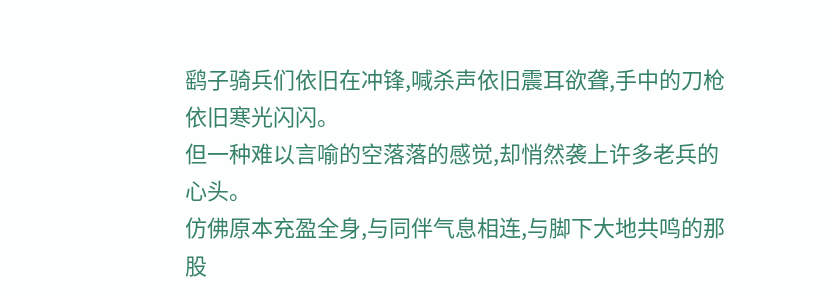鹞子骑兵们依旧在冲锋,喊杀声依旧震耳欲聋,手中的刀枪依旧寒光闪闪。
但一种难以言喻的空落落的感觉,却悄然袭上许多老兵的心头。
仿佛原本充盈全身,与同伴气息相连,与脚下大地共鸣的那股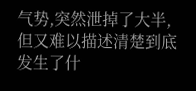气势,突然泄掉了大半,但又难以描述清楚到底发生了什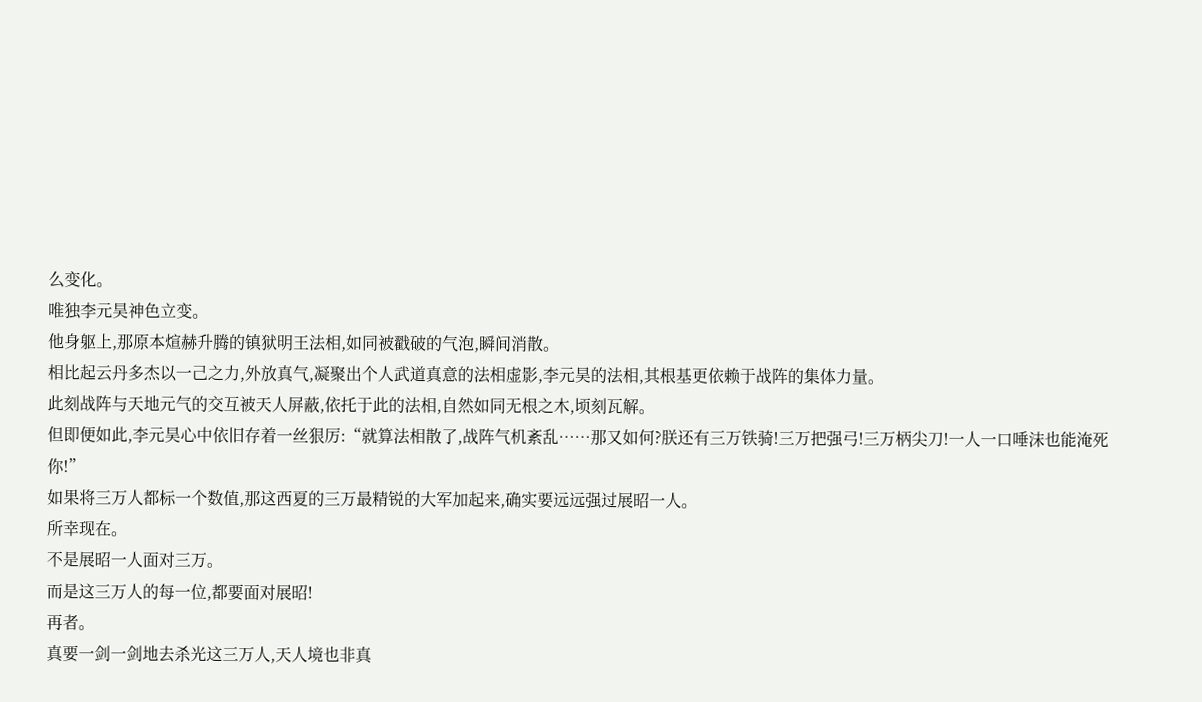么变化。
唯独李元昊神色立变。
他身躯上,那原本煊赫升腾的镇狱明王法相,如同被戳破的气泡,瞬间消散。
相比起云丹多杰以一己之力,外放真气,凝聚出个人武道真意的法相虚影,李元昊的法相,其根基更依赖于战阵的集体力量。
此刻战阵与天地元气的交互被天人屏蔽,依托于此的法相,自然如同无根之木,顷刻瓦解。
但即便如此,李元昊心中依旧存着一丝狠厉:“就算法相散了,战阵气机紊乱……那又如何?朕还有三万铁骑!三万把强弓!三万柄尖刀!一人一口唾沫也能淹死你!”
如果将三万人都标一个数值,那这西夏的三万最精锐的大军加起来,确实要远远强过展昭一人。
所幸现在。
不是展昭一人面对三万。
而是这三万人的每一位,都要面对展昭!
再者。
真要一剑一剑地去杀光这三万人,天人境也非真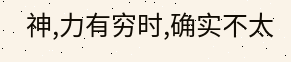神,力有穷时,确实不太